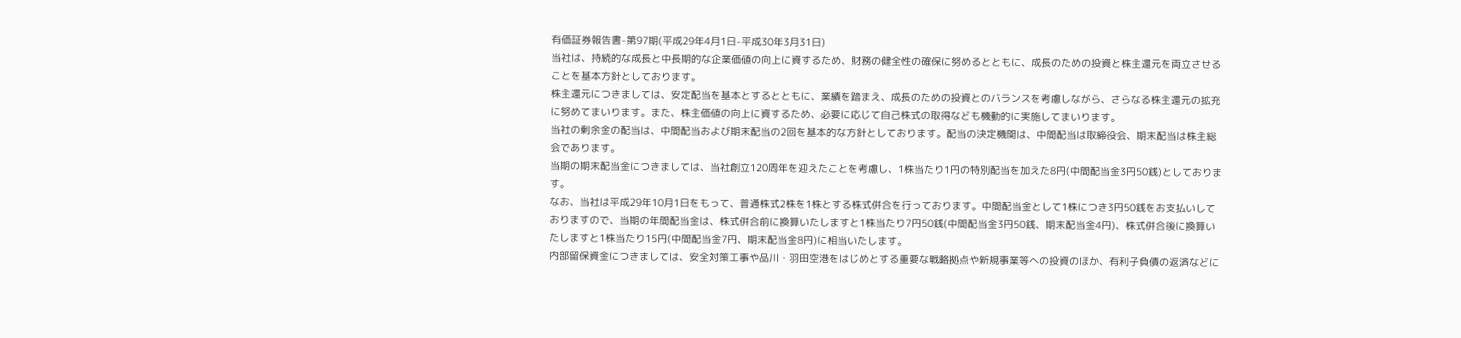有価証券報告書-第97期(平成29年4月1日-平成30年3月31日)
当社は、持続的な成長と中長期的な企業価値の向上に資するため、財務の健全性の確保に努めるとともに、成長のための投資と株主還元を両立させることを基本方針としております。
株主還元につきましては、安定配当を基本とするとともに、業績を踏まえ、成長のための投資とのバランスを考慮しながら、さらなる株主還元の拡充に努めてまいります。また、株主価値の向上に資するため、必要に応じて自己株式の取得なども機動的に実施してまいります。
当社の剰余金の配当は、中間配当および期末配当の2回を基本的な方針としております。配当の決定機関は、中間配当は取締役会、期末配当は株主総会であります。
当期の期末配当金につきましては、当社創立120周年を迎えたことを考慮し、1株当たり1円の特別配当を加えた8円(中間配当金3円50銭)としております。
なお、当社は平成29年10月1日をもって、普通株式2株を1株とする株式併合を行っております。中間配当金として1株につき3円50銭をお支払いしておりますので、当期の年間配当金は、株式併合前に換算いたしますと1株当たり7円50銭(中間配当金3円50銭、期末配当金4円)、株式併合後に換算いたしますと1株当たり15円(中間配当金7円、期末配当金8円)に相当いたします。
内部留保資金につきましては、安全対策工事や品川・羽田空港をはじめとする重要な戦略拠点や新規事業等への投資のほか、有利子負債の返済などに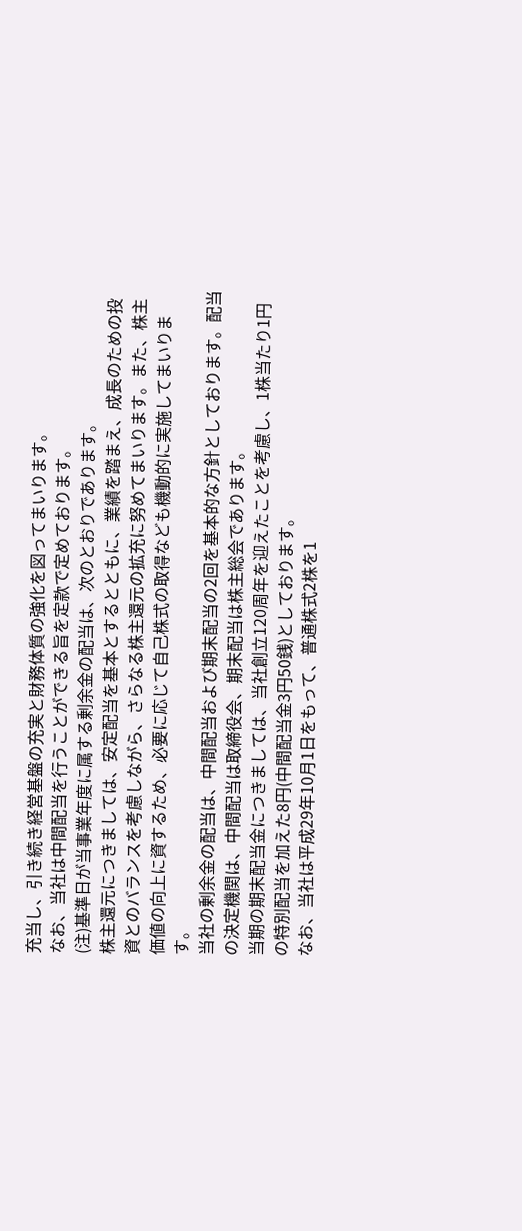充当し、引き続き経営基盤の充実と財務体質の強化を図ってまいります。
なお、当社は中間配当を行うことができる旨を定款で定めております。
(注)基準日が当事業年度に属する剰余金の配当は、次のとおりであります。
株主還元につきましては、安定配当を基本とするとともに、業績を踏まえ、成長のための投資とのバランスを考慮しながら、さらなる株主還元の拡充に努めてまいります。また、株主価値の向上に資するため、必要に応じて自己株式の取得なども機動的に実施してまいります。
当社の剰余金の配当は、中間配当および期末配当の2回を基本的な方針としております。配当の決定機関は、中間配当は取締役会、期末配当は株主総会であります。
当期の期末配当金につきましては、当社創立120周年を迎えたことを考慮し、1株当たり1円の特別配当を加えた8円(中間配当金3円50銭)としております。
なお、当社は平成29年10月1日をもって、普通株式2株を1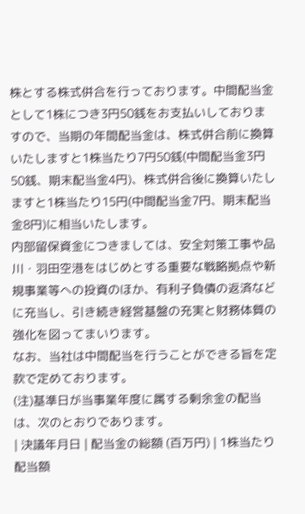株とする株式併合を行っております。中間配当金として1株につき3円50銭をお支払いしておりますので、当期の年間配当金は、株式併合前に換算いたしますと1株当たり7円50銭(中間配当金3円50銭、期末配当金4円)、株式併合後に換算いたしますと1株当たり15円(中間配当金7円、期末配当金8円)に相当いたします。
内部留保資金につきましては、安全対策工事や品川・羽田空港をはじめとする重要な戦略拠点や新規事業等への投資のほか、有利子負債の返済などに充当し、引き続き経営基盤の充実と財務体質の強化を図ってまいります。
なお、当社は中間配当を行うことができる旨を定款で定めております。
(注)基準日が当事業年度に属する剰余金の配当は、次のとおりであります。
| 決議年月日 | 配当金の総額 (百万円) | 1株当たり配当額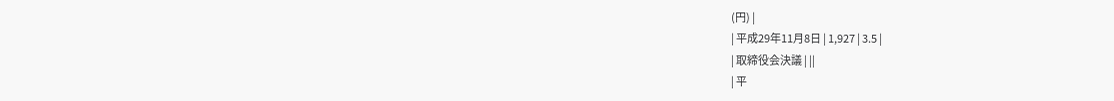(円) |
| 平成29年11月8日 | 1,927 | 3.5 |
| 取締役会決議 | ||
| 平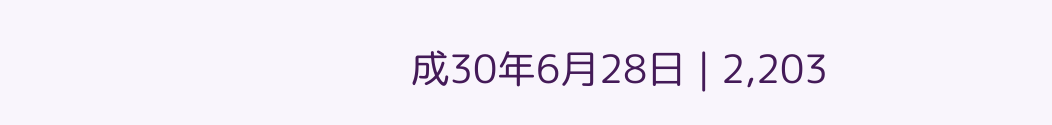成30年6月28日 | 2,203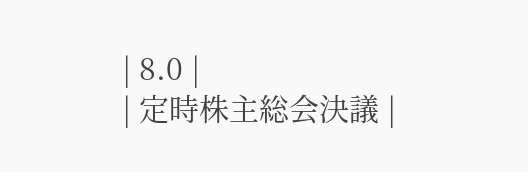| 8.0 |
| 定時株主総会決議 |